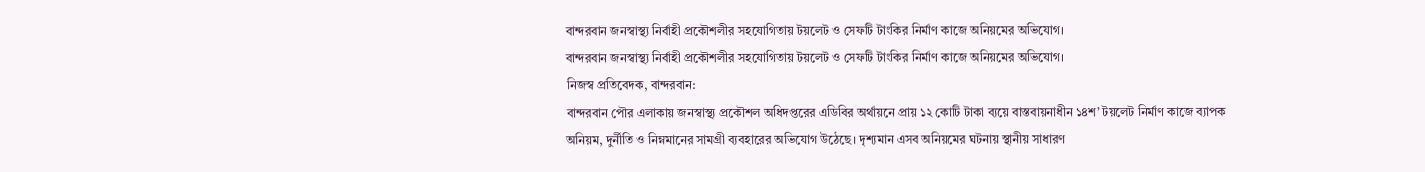বান্দরবান জনস্বাস্থ্য নির্বাহী প্রকৌশলীর সহযোগিতায় টয়লেট ও সেফটি টাংকির নির্মাণ কাজে অনিয়মের অভিযোগ।
বান্দরবান জনস্বাস্থ্য নির্বাহী প্রকৌশলীর সহযোগিতায় টয়লেট ও সেফটি টাংকির নির্মাণ কাজে অনিয়মের অভিযোগ।
নিজস্ব প্রতিবেদক, বান্দরবান:
বান্দরবান পৌর এলাকায় জনস্বাস্থ্য প্রকৌশল অধিদপ্তরের এডিবির অর্থায়নে প্রায় ১২ কোটি টাকা ব্যয়ে বাস্তবায়নাধীন ১৪শ’ টয়লেট নির্মাণ কাজে ব্যাপক অনিয়ম, দুর্নীতি ও নিম্নমানের সামগ্রী ব্যবহারের অভিযোগ উঠেছে। দৃশ্যমান এসব অনিয়মের ঘটনায় স্থানীয় সাধারণ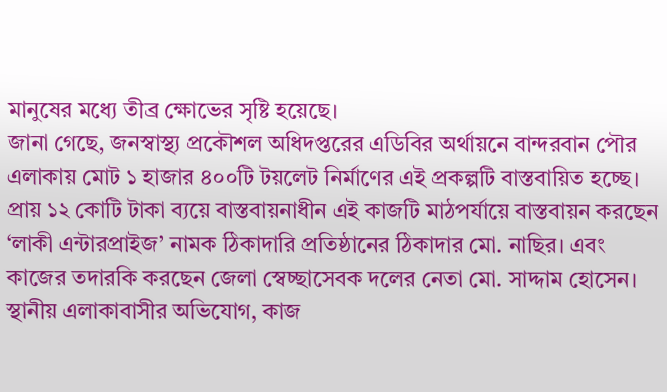মানুষের মধ্যে তীব্র ক্ষোভের সৃষ্টি হয়েছে।
জানা গেছে, জনস্বাস্থ্য প্রকৌশল অধিদপ্তরের এডিবির অর্থায়নে বান্দরবান পৌর এলাকায় মোট ১ হাজার ৪০০টি টয়লেট নির্মাণের এই প্রকল্পটি বাস্তবায়িত হচ্ছে। প্রায় ১২ কোটি টাকা ব্যয়ে বাস্তবায়নাধীন এই কাজটি মাঠপর্যায়ে বাস্তবায়ন করছেন ‘লাকী এন্টারপ্রাইজ’ নামক ঠিকাদারি প্রতিষ্ঠানের ঠিকাদার মো. নাছির। এবং কাজের তদারকি করছেন জেলা স্বেচ্ছাসেবক দলের নেতা মো. সাদ্দাম হোসেন।
স্থানীয় এলাকাবাসীর অভিযোগ, কাজ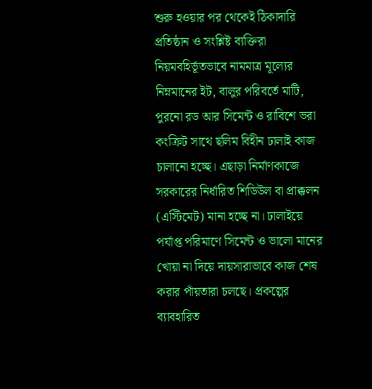শুরু হওয়ার পর থেকেই ঠিকাদারি প্রতিষ্ঠান ও সংশ্লিষ্ট ব্যক্তিরা নিয়মবহির্ভূতভাবে নামমাত্র মূল্যের নিম্নমানের ইট, বালুর পরিবর্তে মাটি, পুরনো রড আর সিমেন্ট ও রাবিশে ভরা কংক্রিট সাথে ছলিম বিহীন ঢালাই কাজ চালানো হচ্ছে। এছাড়া নির্মাণকাজে সরকারের নির্ধারিত শিডিউল বা প্রাক্কলন (এস্টিমেট) মানা হচ্ছে না। ঢালাইয়ে পর্যাপ্ত পরিমাণে সিমেন্ট ও ভালো মানের খোয়া না দিয়ে দায়সারাভাবে কাজ শেষ করার পাঁয়তারা চলছে। প্রকল্পের ব্যাবহারিত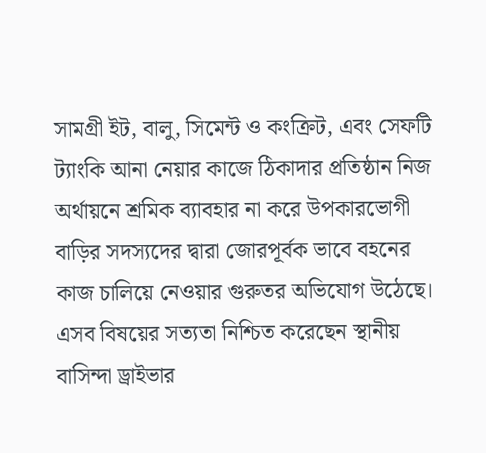সামগ্রী ইট, বালু, সিমেন্ট ও কংক্রিট, এবং সেফটি ট্যাংকি আনা নেয়ার কাজে ঠিকাদার প্রতিষ্ঠান নিজ অর্থায়নে শ্রমিক ব্যাবহার না করে উপকারভোগী বাড়ির সদস্যদের দ্বারা জোরপূর্বক ভাবে বহনের কাজ চালিয়ে নেওয়ার গুরুতর অভিযোগ উঠেছে। এসব বিষয়ের সত্যতা নিশ্চিত করেছেন স্থানীয় বাসিন্দা ড্রাইভার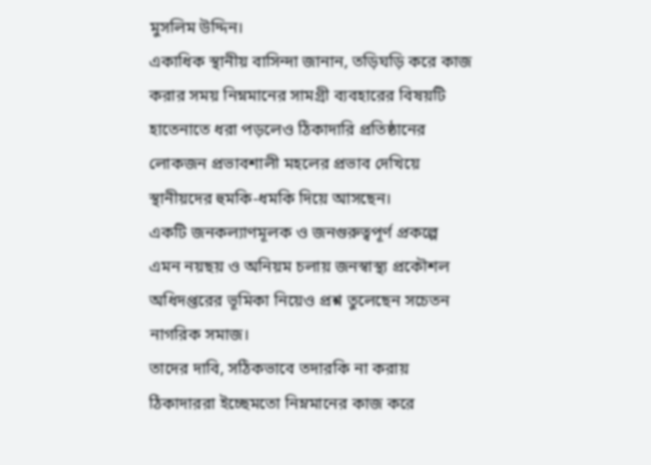মুসলিম উদ্দিন।
একাধিক স্থানীয় বাসিন্দা জানান, তড়িঘড়ি করে কাজ করার সময় নিম্নমানের সামগ্রী ব্যবহারের বিষয়টি হাতেনাতে ধরা পড়লেও ঠিকাদারি প্রতিষ্ঠানের লোকজন প্রভাবশালী মহলের প্রভাব দেখিয়ে স্থানীয়দের হুমকি-ধমকি দিয়ে আসছেন।
একটি জনকল্যাণমূলক ও জনগুরুত্বপূর্ণ প্রকল্পে এমন নয়ছয় ও অনিয়ম চলায় জনস্বাস্থ্য প্রকৌশল অধিদপ্তরের ভূমিকা নিয়েও প্রশ্ন তুলেছেন সচেতন নাগরিক সমাজ।
তাদের দাবি, সঠিকভাবে তদারকি না করায় ঠিকাদাররা ইচ্ছেমতো নিম্নমানের কাজ করে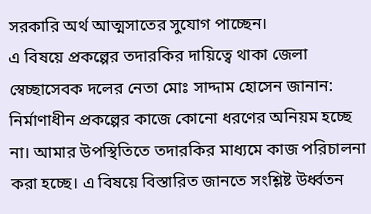সরকারি অর্থ আত্মসাতের সুযোগ পাচ্ছেন।
এ বিষয়ে প্রকল্পের তদারকির দায়িত্বে থাকা জেলা স্বেচ্ছাসেবক দলের নেতা মোঃ সাদ্দাম হোসেন জানান: নির্মাণাধীন প্রকল্পের কাজে কোনো ধরণের অনিয়ম হচ্ছে না। আমার উপস্থিতিতে তদারকির মাধ্যমে কাজ পরিচালনা করা হচ্ছে। এ বিষয়ে বিস্তারিত জানতে সংশ্লিষ্ট উর্ধ্বতন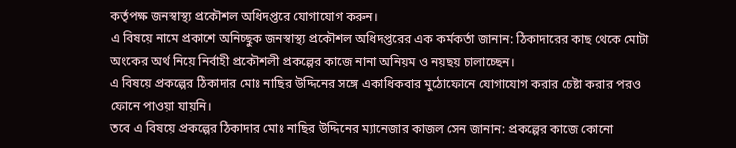কর্তৃপক্ষ জনস্বাস্থ্য প্রকৌশল অধিদপ্তরে যোগাযোগ করুন।
এ বিষয়ে নামে প্রকাশে অনিচ্ছুক জনস্বাস্থ্য প্রকৌশল অধিদপ্তরের এক কর্মকর্তা জানান: ঠিকাদারের কাছ থেকে মোটা অংকের অর্থ নিয়ে নির্বাহী প্রকৌশলী প্রকল্পের কাজে নানা অনিয়ম ও নয়ছয় চালাচ্ছেন।
এ বিষয়ে প্রকল্পের ঠিকাদার মোঃ নাছির উদ্দিনের সঙ্গে একাধিকবার মুঠোফোনে যোগাযোগ করার চেষ্টা করার পরও ফোনে পাওয়া যায়নি।
তবে এ বিষয়ে প্রকল্পের ঠিকাদার মোঃ নাছির উদ্দিনের ম্যানেজার কাজল সেন জানান: প্রকল্পের কাজে কোনো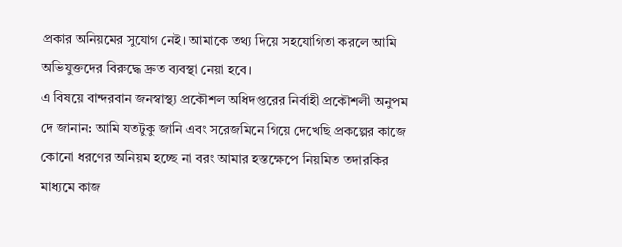প্রকার অনিয়মের সুযোগ নেই। আমাকে তথ্য দিয়ে সহযোগিতা করলে আমি অভিযুক্তদের বিরুদ্ধে দ্রুত ব্যবস্থা নেয়া হবে।
এ বিষয়ে বান্দরবান জনস্বাস্থ্য প্রকৌশল অধিদপ্তরের নির্বাহী প্রকৌশলী অনুপম দে জানান: আমি যতটুকু জানি এবং সরেজমিনে গিয়ে দেখেছি প্রকল্পের কাজে কোনো ধরণের অনিয়ম হচ্ছে না বরং আমার হস্তক্ষেপে নিয়মিত তদারকির মাধ্যমে কাজ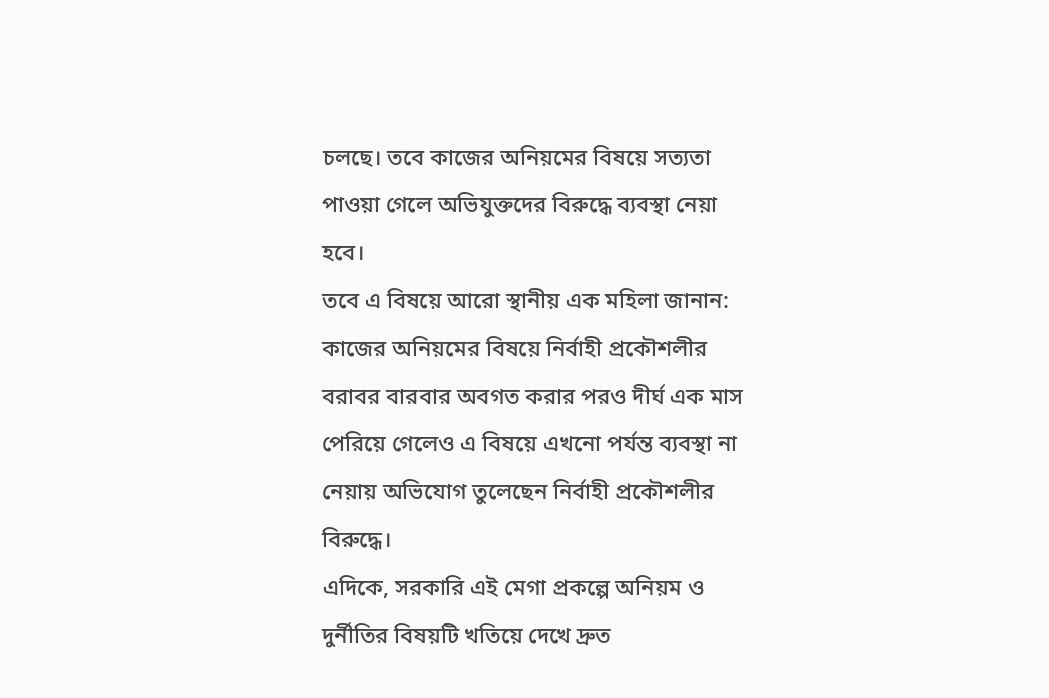চলছে। তবে কাজের অনিয়মের বিষয়ে সত্যতা পাওয়া গেলে অভিযুক্তদের বিরুদ্ধে ব্যবস্থা নেয়া হবে।
তবে এ বিষয়ে আরো স্থানীয় এক মহিলা জানান: কাজের অনিয়মের বিষয়ে নির্বাহী প্রকৌশলীর বরাবর বারবার অবগত করার পরও দীর্ঘ এক মাস পেরিয়ে গেলেও এ বিষয়ে এখনো পর্যন্ত ব্যবস্থা না নেয়ায় অভিযোগ তুলেছেন নির্বাহী প্রকৌশলীর বিরুদ্ধে।
এদিকে, সরকারি এই মেগা প্রকল্পে অনিয়ম ও দুর্নীতির বিষয়টি খতিয়ে দেখে দ্রুত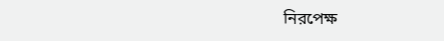নিরপেক্ষ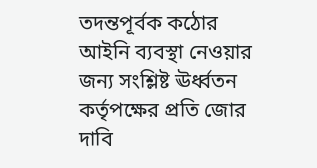তদন্তপূর্বক কঠোর আইনি ব্যবস্থা নেওয়ার জন্য সংশ্লিষ্ট ঊর্ধ্বতন কর্তৃপক্ষের প্রতি জোর দাবি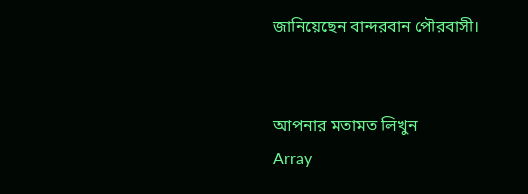জানিয়েছেন বান্দরবান পৌরবাসী।


আপনার মতামত লিখুন
Array